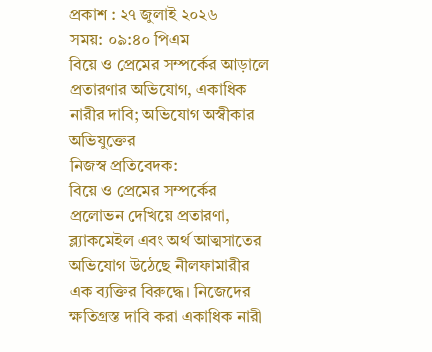প্রকাশ : ২৭ জুলাই ২০২৬
সময়: ০৯:৪০ পিএম
বিয়ে ও প্রেমের সম্পর্কের আড়ালে প্রতারণার অভিযোগ, একাধিক নারীর দাবি; অভিযোগ অস্বীকার অভিযুক্তের
নিজস্ব প্রতিবেদক:
বিয়ে ও প্রেমের সম্পর্কের প্রলোভন দেখিয়ে প্রতারণা, ব্ল্যাকমেইল এবং অর্থ আত্মসাতের অভিযোগ উঠেছে নীলফামারীর এক ব্যক্তির বিরুদ্ধে। নিজেদের ক্ষতিগ্রস্ত দাবি করা একাধিক নারী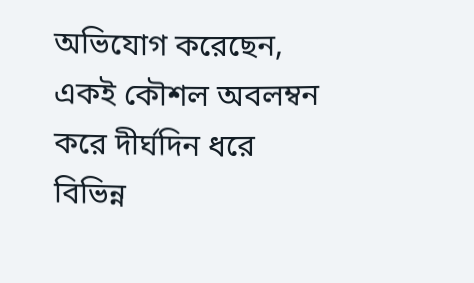অভিযোগ করেছেন, একই কৌশল অবলম্বন করে দীর্ঘদিন ধরে বিভিন্ন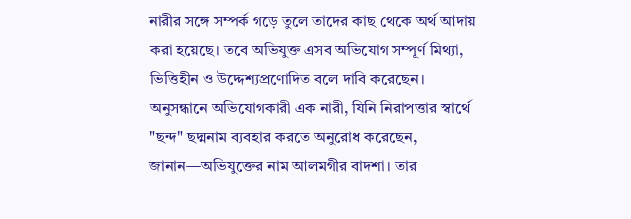নারীর সঙ্গে সম্পর্ক গড়ে তুলে তাদের কাছ থেকে অর্থ আদায় করা হয়েছে। তবে অভিযুক্ত এসব অভিযোগ সম্পূর্ণ মিথ্যা, ভিত্তিহীন ও উদ্দেশ্যপ্রণোদিত বলে দাবি করেছেন।
অনুসন্ধানে অভিযোগকারী এক নারী, যিনি নিরাপত্তার স্বার্থে "ছন্দ" ছদ্মনাম ব্যবহার করতে অনুরোধ করেছেন, জানান—অভিযুক্তের নাম আলমগীর বাদশা। তার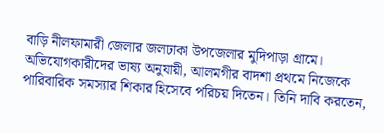বাড়ি নীলফামারী জেলার জলঢাকা উপজেলার মুদিপাড়া গ্রামে।
অভিযোগকারীদের ভাষ্য অনুযায়ী, আলমগীর বাদশা প্রথমে নিজেকে পারিবারিক সমস্যার শিকার হিসেবে পরিচয় দিতেন। তিনি দাবি করতেন,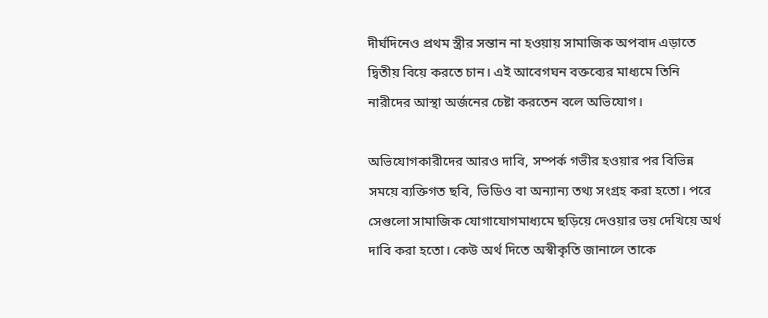দীর্ঘদিনেও প্রথম স্ত্রীর সন্তান না হওয়ায় সামাজিক অপবাদ এড়াতে দ্বিতীয় বিয়ে করতে চান। এই আবেগঘন বক্তব্যের মাধ্যমে তিনি নারীদের আস্থা অর্জনের চেষ্টা করতেন বলে অভিযোগ।

অভিযোগকারীদের আরও দাবি, সম্পর্ক গভীর হওয়ার পর বিভিন্ন সময়ে ব্যক্তিগত ছবি, ভিডিও বা অন্যান্য তথ্য সংগ্রহ করা হতো। পরে সেগুলো সামাজিক যোগাযোগমাধ্যমে ছড়িয়ে দেওয়ার ভয় দেখিয়ে অর্থ দাবি করা হতো। কেউ অর্থ দিতে অস্বীকৃতি জানালে তাকে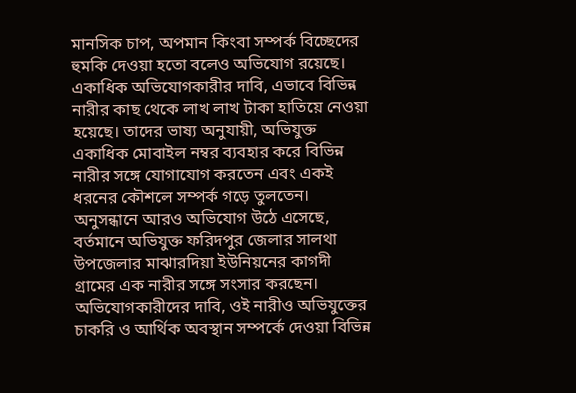মানসিক চাপ, অপমান কিংবা সম্পর্ক বিচ্ছেদের হুমকি দেওয়া হতো বলেও অভিযোগ রয়েছে।
একাধিক অভিযোগকারীর দাবি, এভাবে বিভিন্ন নারীর কাছ থেকে লাখ লাখ টাকা হাতিয়ে নেওয়া হয়েছে। তাদের ভাষ্য অনুযায়ী, অভিযুক্ত একাধিক মোবাইল নম্বর ব্যবহার করে বিভিন্ন নারীর সঙ্গে যোগাযোগ করতেন এবং একই ধরনের কৌশলে সম্পর্ক গড়ে তুলতেন।
অনুসন্ধানে আরও অভিযোগ উঠে এসেছে, বর্তমানে অভিযুক্ত ফরিদপুর জেলার সালথা উপজেলার মাঝারদিয়া ইউনিয়নের কাগদী গ্রামের এক নারীর সঙ্গে সংসার করছেন। অভিযোগকারীদের দাবি, ওই নারীও অভিযুক্তের চাকরি ও আর্থিক অবস্থান সম্পর্কে দেওয়া বিভিন্ন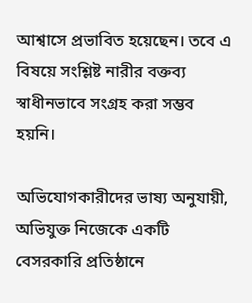আশ্বাসে প্রভাবিত হয়েছেন। তবে এ বিষয়ে সংশ্লিষ্ট নারীর বক্তব্য স্বাধীনভাবে সংগ্রহ করা সম্ভব হয়নি।

অভিযোগকারীদের ভাষ্য অনুযায়ী, অভিযুক্ত নিজেকে একটি বেসরকারি প্রতিষ্ঠানে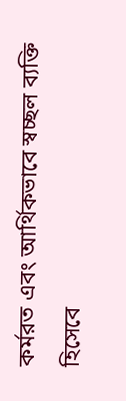কর্মরত এবং আর্থিকভাবে স্বচ্ছল ব্যক্তি হিসেবে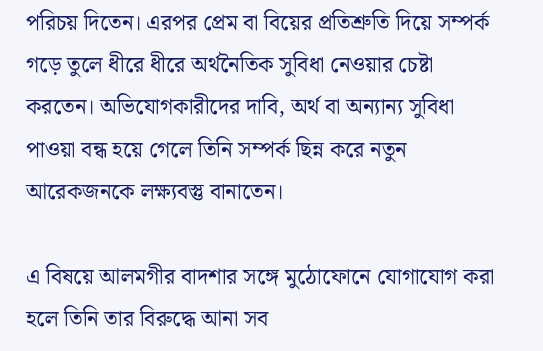পরিচয় দিতেন। এরপর প্রেম বা বিয়ের প্রতিশ্রুতি দিয়ে সম্পর্ক গড়ে তুলে ধীরে ধীরে অর্থনৈতিক সুবিধা নেওয়ার চেষ্টা করতেন। অভিযোগকারীদের দাবি, অর্থ বা অন্যান্য সুবিধা পাওয়া বন্ধ হয়ে গেলে তিনি সম্পর্ক ছিন্ন করে নতুন আরেকজনকে লক্ষ্যবস্তু বানাতেন।

এ বিষয়ে আলমগীর বাদশার সঙ্গে মুঠোফোনে যোগাযোগ করা হলে তিনি তার বিরুদ্ধে আনা সব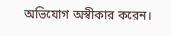অভিযোগ অস্বীকার করেন।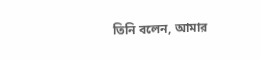তিনি বলেন, আমার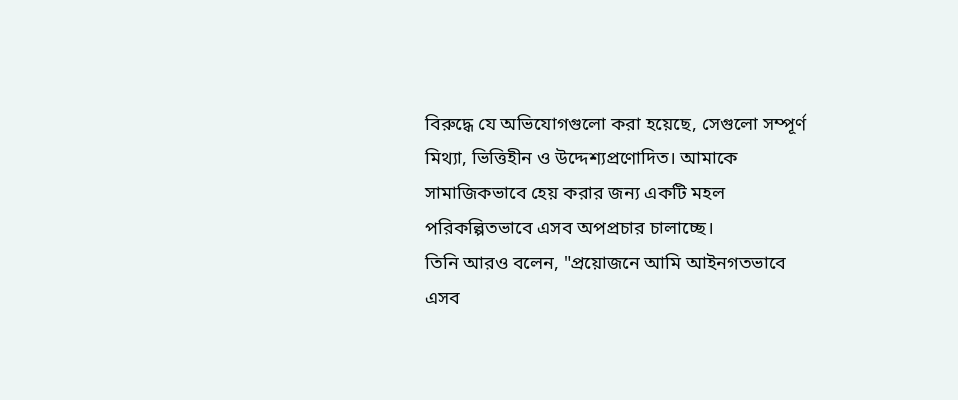বিরুদ্ধে যে অভিযোগগুলো করা হয়েছে, সেগুলো সম্পূর্ণ মিথ্যা, ভিত্তিহীন ও উদ্দেশ্যপ্রণোদিত। আমাকে সামাজিকভাবে হেয় করার জন্য একটি মহল পরিকল্পিতভাবে এসব অপপ্রচার চালাচ্ছে।
তিনি আরও বলেন, "প্রয়োজনে আমি আইনগতভাবে এসব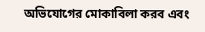অভিযোগের মোকাবিলা করব এবং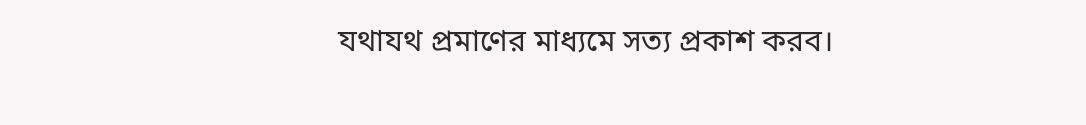যথাযথ প্রমাণের মাধ্যমে সত্য প্রকাশ করব।